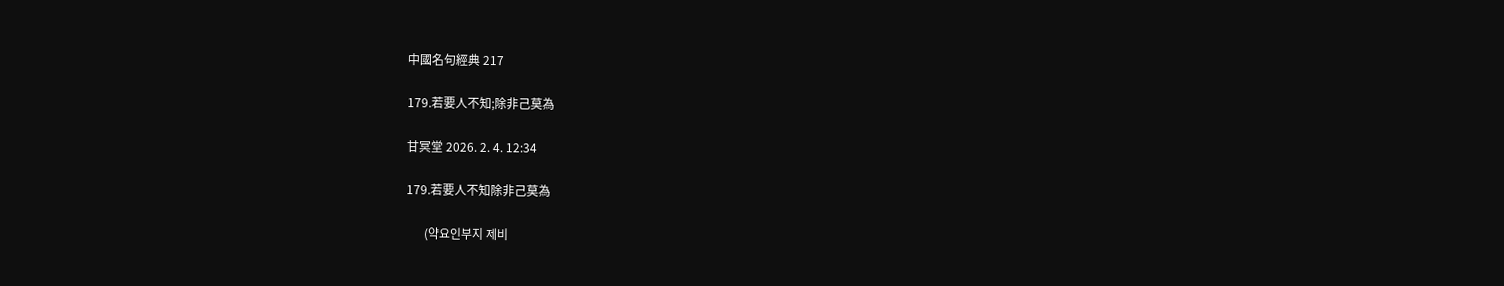中國名句經典 217

179.若要人不知;除非己莫為

甘冥堂 2026. 2. 4. 12:34

179.若要人不知除非己莫為

      (약요인부지 제비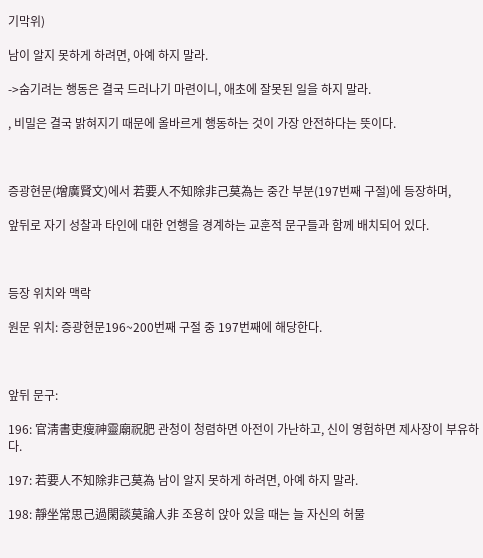기막위)

남이 알지 못하게 하려면, 아예 하지 말라.

->숨기려는 행동은 결국 드러나기 마련이니, 애초에 잘못된 일을 하지 말라.

, 비밀은 결국 밝혀지기 때문에 올바르게 행동하는 것이 가장 안전하다는 뜻이다.



증광현문(增廣賢文)에서 若要人不知除非己莫為는 중간 부분(197번째 구절)에 등장하며,

앞뒤로 자기 성찰과 타인에 대한 언행을 경계하는 교훈적 문구들과 함께 배치되어 있다.



등장 위치와 맥락

원문 위치: 증광현문196~200번째 구절 중 197번째에 해당한다.



앞뒤 문구:

196: 官淸書吏瘦神靈廟祝肥 관청이 청렴하면 아전이 가난하고, 신이 영험하면 제사장이 부유하다.

197: 若要人不知除非己莫為 남이 알지 못하게 하려면, 아예 하지 말라.

198: 靜坐常思己過閑談莫論人非 조용히 앉아 있을 때는 늘 자신의 허물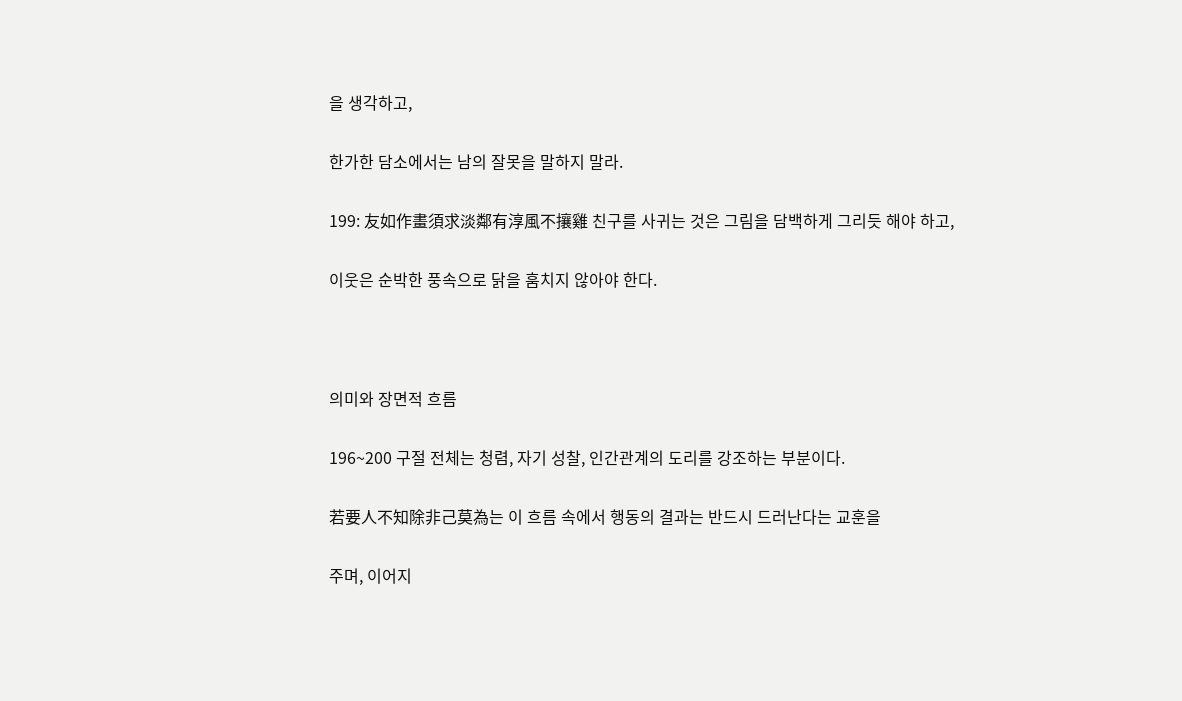을 생각하고,

한가한 담소에서는 남의 잘못을 말하지 말라.

199: 友如作畫須求淡鄰有淳風不攘雞 친구를 사귀는 것은 그림을 담백하게 그리듯 해야 하고,

이웃은 순박한 풍속으로 닭을 훔치지 않아야 한다.



의미와 장면적 흐름

196~200 구절 전체는 청렴, 자기 성찰, 인간관계의 도리를 강조하는 부분이다.

若要人不知除非己莫為는 이 흐름 속에서 행동의 결과는 반드시 드러난다는 교훈을

주며, 이어지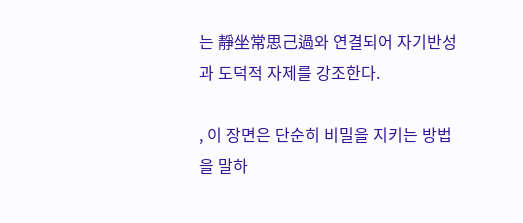는 靜坐常思己過와 연결되어 자기반성과 도덕적 자제를 강조한다.

, 이 장면은 단순히 비밀을 지키는 방법을 말하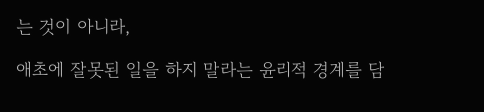는 것이 아니라,

애초에 잘못된 일을 하지 말라는 윤리적 경계를 담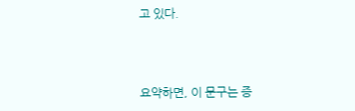고 있다.



요약하면, 이 문구는 증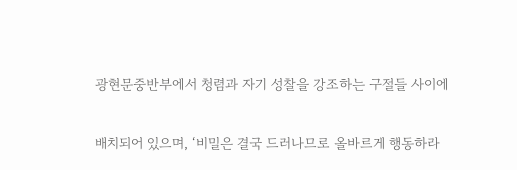광현문중반부에서 청렴과 자기 성찰을 강조하는 구절들 사이에

배치되어 있으며, ‘비밀은 결국 드러나므로 올바르게 행동하라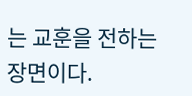는 교훈을 전하는 장면이다.